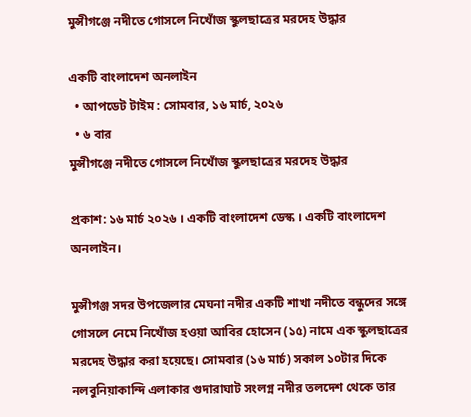মুন্সীগঞ্জে নদীতে গোসলে নিখোঁজ স্কুলছাত্রের মরদেহ উদ্ধার

একটি বাংলাদেশ অনলাইন
  • আপডেট টাইম : সোমবার, ১৬ মার্চ, ২০২৬
  • ৬ বার
মুন্সীগঞ্জে নদীতে গোসলে নিখোঁজ স্কুলছাত্রের মরদেহ উদ্ধার

প্রকাশ: ১৬ মার্চ ২০২৬ । একটি বাংলাদেশ ডেস্ক । একটি বাংলাদেশ অনলাইন।

মুন্সীগঞ্জ সদর উপজেলার মেঘনা নদীর একটি শাখা নদীতে বন্ধুদের সঙ্গে গোসলে নেমে নিখোঁজ হওয়া আবির হোসেন (১৫) নামে এক স্কুলছাত্রের মরদেহ উদ্ধার করা হয়েছে। সোমবার (১৬ মার্চ) সকাল ১০টার দিকে নলবুনিয়াকান্দি এলাকার গুদারাঘাট সংলগ্ন নদীর তলদেশ থেকে তার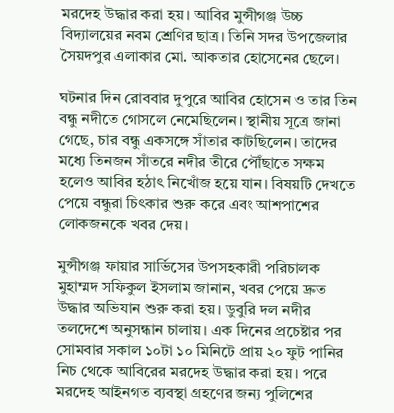মরদেহ উদ্ধার করা হয়। আবির মুন্সীগঞ্জ উচ্চ বিদ্যালয়ের নবম শ্রেণির ছাত্র। তিনি সদর উপজেলার সৈয়দপুর এলাকার মো. আকতার হোসেনের ছেলে।

ঘটনার দিন রোববার দুপুরে আবির হোসেন ও তার তিন বন্ধু নদীতে গোসলে নেমেছিলেন। স্থানীয় সূত্রে জানা গেছে, চার বন্ধু একসঙ্গে সাঁতার কাটছিলেন। তাদের মধ্যে তিনজন সাঁতরে নদীর তীরে পৌঁছাতে সক্ষম হলেও আবির হঠাৎ নিখোঁজ হয়ে যান। বিষয়টি দেখতে পেয়ে বন্ধুরা চিৎকার শুরু করে এবং আশপাশের লোকজনকে খবর দেয়।

মুন্সীগঞ্জ ফায়ার সার্ভিসের উপসহকারী পরিচালক মুহাম্মদ সফিকুল ইসলাম জানান, খবর পেয়ে দ্রুত উদ্ধার অভিযান শুরু করা হয়। ডুবুরি দল নদীর তলদেশে অনুসন্ধান চালায়। এক দিনের প্রচেষ্টার পর সোমবার সকাল ১০টা ১০ মিনিটে প্রায় ২০ ফুট পানির নিচ থেকে আবিরের মরদেহ উদ্ধার করা হয়। পরে মরদেহ আইনগত ব্যবস্থা গ্রহণের জন্য পুলিশের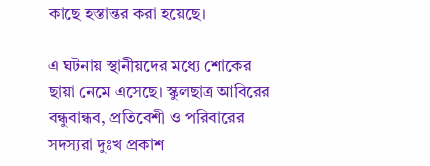কাছে হস্তান্তর করা হয়েছে।

এ ঘটনায় স্থানীয়দের মধ্যে শোকের ছায়া নেমে এসেছে। স্কুলছাত্র আবিরের বন্ধুবান্ধব, প্রতিবেশী ও পরিবারের সদস্যরা দুঃখ প্রকাশ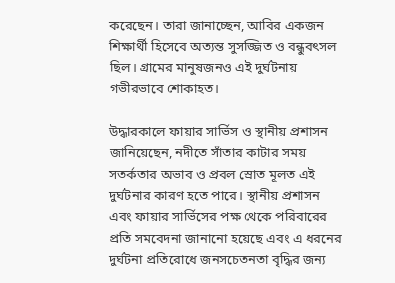করেছেন। তারা জানাচ্ছেন, আবির একজন শিক্ষার্থী হিসেবে অত্যন্ত সুসজ্জিত ও বন্ধুবৎসল ছিল। গ্রামের মানুষজনও এই দুর্ঘটনায় গভীরভাবে শোকাহত।

উদ্ধারকালে ফায়ার সার্ভিস ও স্থানীয় প্রশাসন জানিয়েছেন, নদীতে সাঁতার কাটার সময় সতর্কতার অভাব ও প্রবল স্রোত মূলত এই দুর্ঘটনার কারণ হতে পারে। স্থানীয় প্রশাসন এবং ফায়ার সার্ভিসের পক্ষ থেকে পরিবারের প্রতি সমবেদনা জানানো হয়েছে এবং এ ধরনের দুর্ঘটনা প্রতিরোধে জনসচেতনতা বৃদ্ধির জন্য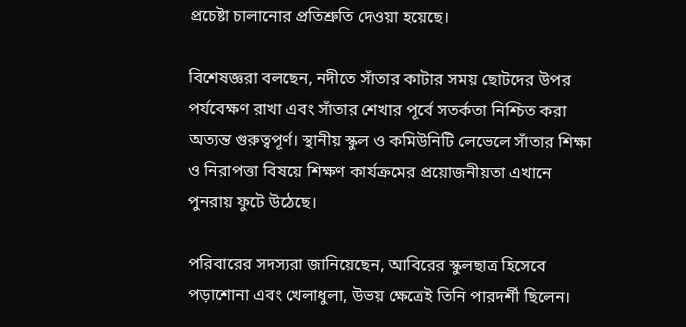প্রচেষ্টা চালানোর প্রতিশ্রুতি দেওয়া হয়েছে।

বিশেষজ্ঞরা বলছেন, নদীতে সাঁতার কাটার সময় ছোটদের উপর পর্যবেক্ষণ রাখা এবং সাঁতার শেখার পূর্বে সতর্কতা নিশ্চিত করা অত্যন্ত গুরুত্বপূর্ণ। স্থানীয় স্কুল ও কমিউনিটি লেভেলে সাঁতার শিক্ষা ও নিরাপত্তা বিষয়ে শিক্ষণ কার্যক্রমের প্রয়োজনীয়তা এখানে পুনরায় ফুটে উঠেছে।

পরিবারের সদস্যরা জানিয়েছেন, আবিরের স্কুলছাত্র হিসেবে পড়াশোনা এবং খেলাধুলা, উভয় ক্ষেত্রেই তিনি পারদর্শী ছিলেন।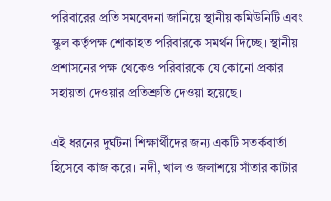পরিবারের প্রতি সমবেদনা জানিয়ে স্থানীয় কমিউনিটি এবং স্কুল কর্তৃপক্ষ শোকাহত পরিবারকে সমর্থন দিচ্ছে। স্থানীয় প্রশাসনের পক্ষ থেকেও পরিবারকে যে কোনো প্রকার সহায়তা দেওয়ার প্রতিশ্রুতি দেওয়া হয়েছে।

এই ধরনের দুর্ঘটনা শিক্ষার্থীদের জন্য একটি সতর্কবার্তা হিসেবে কাজ করে। নদী, খাল ও জলাশয়ে সাঁতার কাটার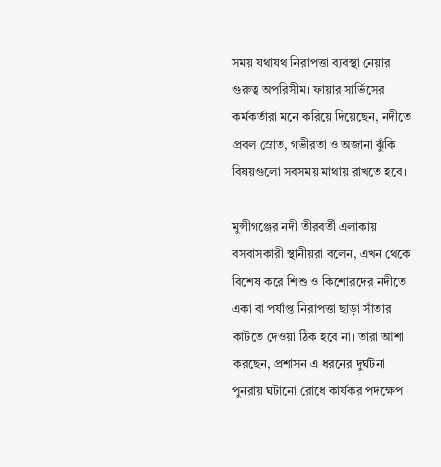সময় যথাযথ নিরাপত্তা ব্যবস্থা নেয়ার গুরুত্ব অপরিসীম। ফায়ার সার্ভিসের কর্মকর্তারা মনে করিয়ে দিয়েছেন, নদীতে প্রবল স্রোত, গভীরতা ও অজানা ঝুঁকি বিষয়গুলো সবসময় মাথায় রাখতে হবে।

মুন্সীগঞ্জের নদী তীরবর্তী এলাকায় বসবাসকারী স্থানীয়রা বলেন, এখন থেকে বিশেষ করে শিশু ও কিশোরদের নদীতে একা বা পর্যাপ্ত নিরাপত্তা ছাড়া সাঁতার কাটতে দেওয়া ঠিক হবে না। তারা আশা করছেন, প্রশাসন এ ধরনের দুর্ঘটনা পুনরায় ঘটানো রোধে কার্যকর পদক্ষেপ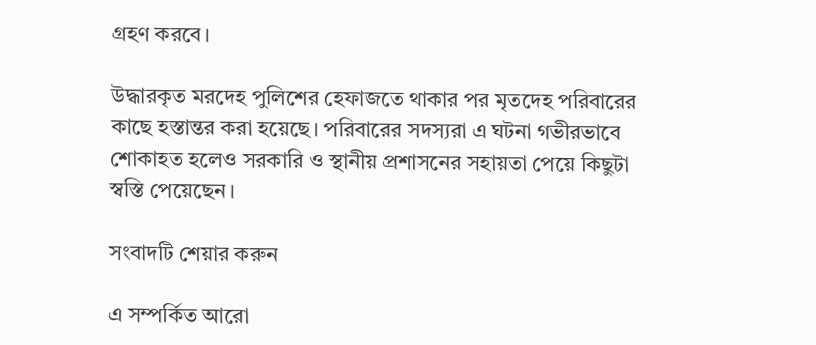গ্রহণ করবে।

উদ্ধারকৃত মরদেহ পুলিশের হেফাজতে থাকার পর মৃতদেহ পরিবারের কাছে হস্তান্তর করা হয়েছে। পরিবারের সদস্যরা এ ঘটনা গভীরভাবে শোকাহত হলেও সরকারি ও স্থানীয় প্রশাসনের সহায়তা পেয়ে কিছুটা স্বস্তি পেয়েছেন।

সংবাদটি শেয়ার করুন

এ সম্পর্কিত আরো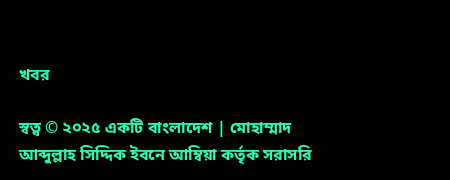খবর

স্বত্ব © ২০২৫ একটি বাংলাদেশ | মোহাম্মাদ আব্দুল্লাহ সিদ্দিক ইবনে আম্বিয়া কর্তৃক সরাসরি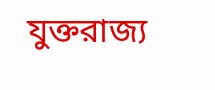যুক্তরাজ্য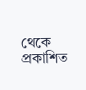থেকে প্রকাশিত